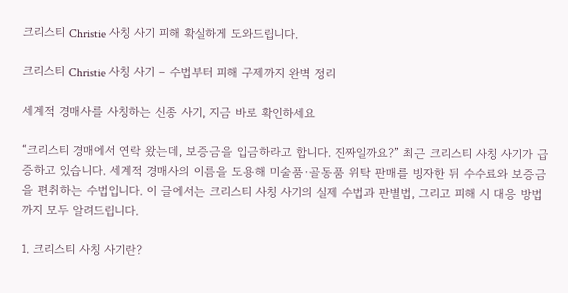크리스티 Christie 사칭 사기 피해 확실하게 도와드립니다.

크리스티 Christie 사칭 사기 – 수법부터 피해 구제까지 완벽 정리

세계적 경매사를 사칭하는 신종 사기, 지금 바로 확인하세요

“크리스티 경매에서 연락 왔는데, 보증금을 입금하라고 합니다. 진짜일까요?” 최근 크리스티 사칭 사기가 급증하고 있습니다. 세계적 경매사의 이름을 도용해 미술품·골동품 위탁 판매를 빙자한 뒤 수수료와 보증금을 편취하는 수법입니다. 이 글에서는 크리스티 사칭 사기의 실제 수법과 판별법, 그리고 피해 시 대응 방법까지 모두 알려드립니다.

1. 크리스티 사칭 사기란?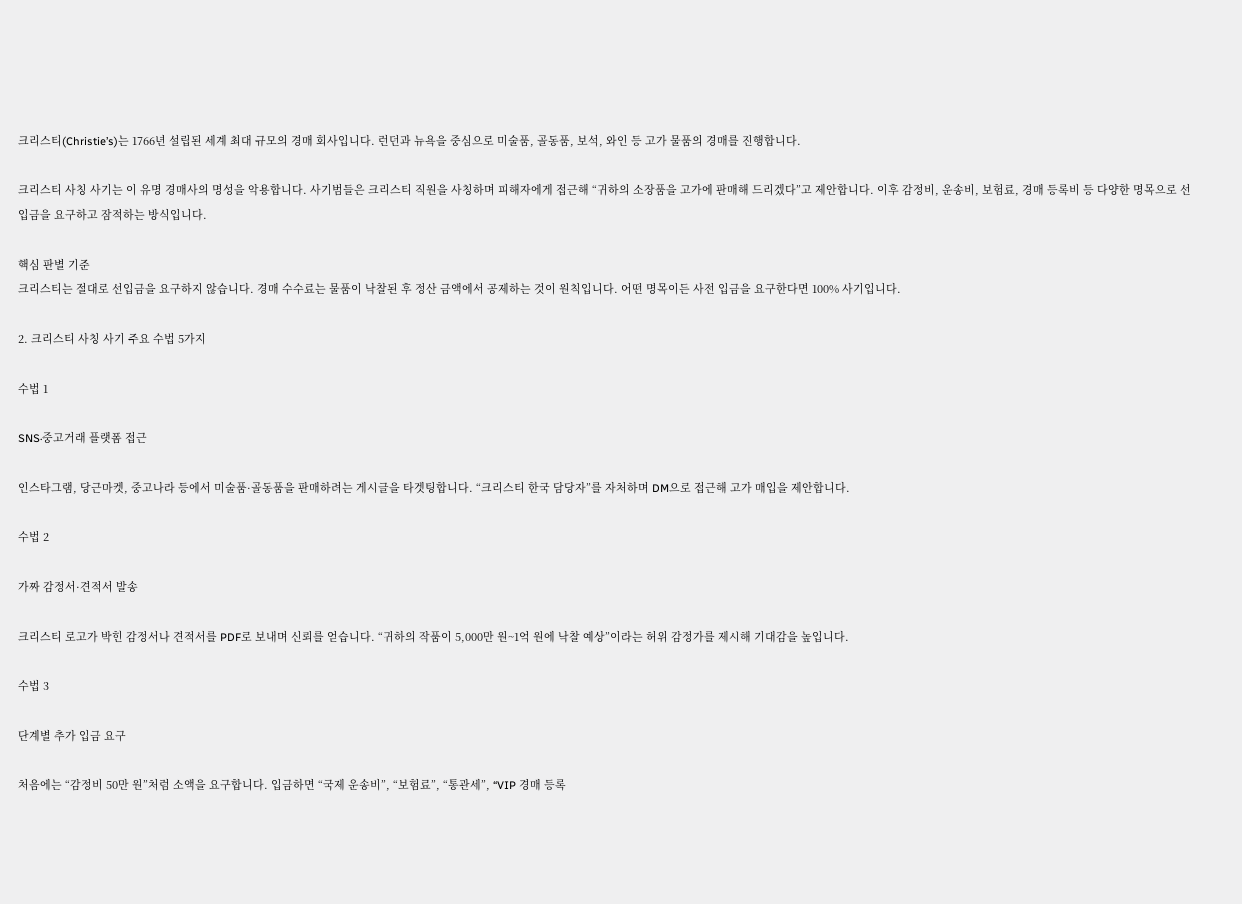크리스티(Christie’s)는 1766년 설립된 세계 최대 규모의 경매 회사입니다. 런던과 뉴욕을 중심으로 미술품, 골동품, 보석, 와인 등 고가 물품의 경매를 진행합니다.

크리스티 사칭 사기는 이 유명 경매사의 명성을 악용합니다. 사기범들은 크리스티 직원을 사칭하며 피해자에게 접근해 “귀하의 소장품을 고가에 판매해 드리겠다”고 제안합니다. 이후 감정비, 운송비, 보험료, 경매 등록비 등 다양한 명목으로 선입금을 요구하고 잠적하는 방식입니다.

핵심 판별 기준
크리스티는 절대로 선입금을 요구하지 않습니다. 경매 수수료는 물품이 낙찰된 후 정산 금액에서 공제하는 것이 원칙입니다. 어떤 명목이든 사전 입금을 요구한다면 100% 사기입니다.

2. 크리스티 사칭 사기 주요 수법 5가지

수법 1

SNS·중고거래 플랫폼 접근

인스타그램, 당근마켓, 중고나라 등에서 미술품·골동품을 판매하려는 게시글을 타겟팅합니다. “크리스티 한국 담당자”를 자처하며 DM으로 접근해 고가 매입을 제안합니다.

수법 2

가짜 감정서·견적서 발송

크리스티 로고가 박힌 감정서나 견적서를 PDF로 보내며 신뢰를 얻습니다. “귀하의 작품이 5,000만 원~1억 원에 낙찰 예상”이라는 허위 감정가를 제시해 기대감을 높입니다.

수법 3

단계별 추가 입금 요구

처음에는 “감정비 50만 원”처럼 소액을 요구합니다. 입금하면 “국제 운송비”, “보험료”, “통관세”, “VIP 경매 등록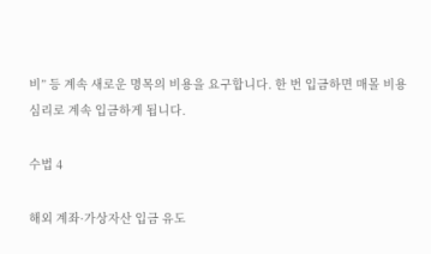비” 등 계속 새로운 명목의 비용을 요구합니다. 한 번 입금하면 매몰 비용 심리로 계속 입금하게 됩니다.

수법 4

해외 계좌·가상자산 입금 유도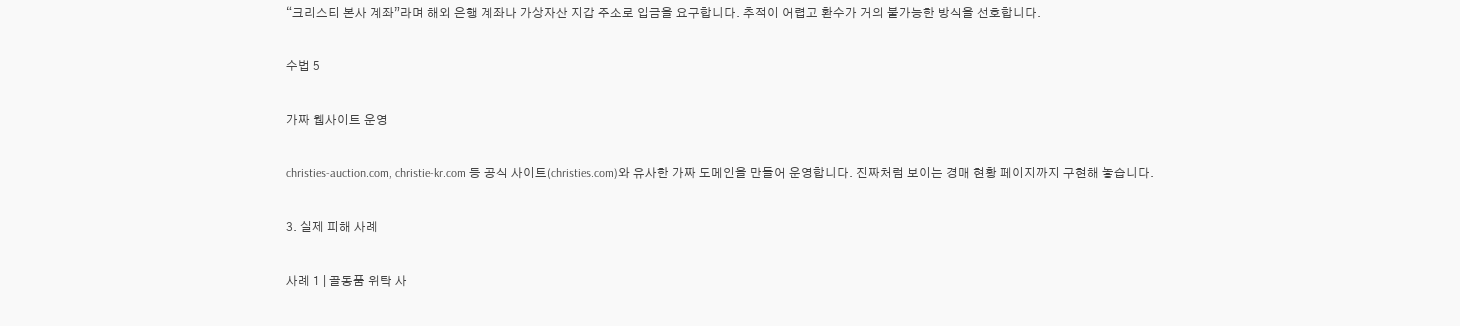“크리스티 본사 계좌”라며 해외 은행 계좌나 가상자산 지갑 주소로 입금을 요구합니다. 추적이 어렵고 환수가 거의 불가능한 방식을 선호합니다.

수법 5

가짜 웹사이트 운영

christies-auction.com, christie-kr.com 등 공식 사이트(christies.com)와 유사한 가짜 도메인을 만들어 운영합니다. 진짜처럼 보이는 경매 현황 페이지까지 구현해 놓습니다.

3. 실제 피해 사례

사례 1 | 골동품 위탁 사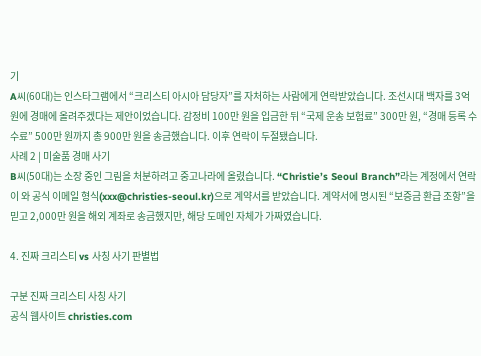기
A씨(60대)는 인스타그램에서 “크리스티 아시아 담당자”를 자처하는 사람에게 연락받았습니다. 조선시대 백자를 3억 원에 경매에 올려주겠다는 제안이었습니다. 감정비 100만 원을 입금한 뒤 “국제 운송 보험료” 300만 원, “경매 등록 수수료” 500만 원까지 총 900만 원을 송금했습니다. 이후 연락이 두절됐습니다.
사례 2 | 미술품 경매 사기
B씨(50대)는 소장 중인 그림을 처분하려고 중고나라에 올렸습니다. “Christie’s Seoul Branch”라는 계정에서 연락이 와 공식 이메일 형식(xxx@christies-seoul.kr)으로 계약서를 받았습니다. 계약서에 명시된 “보증금 환급 조항”을 믿고 2,000만 원을 해외 계좌로 송금했지만, 해당 도메인 자체가 가짜였습니다.

4. 진짜 크리스티 vs 사칭 사기 판별법

구분 진짜 크리스티 사칭 사기
공식 웹사이트 christies.com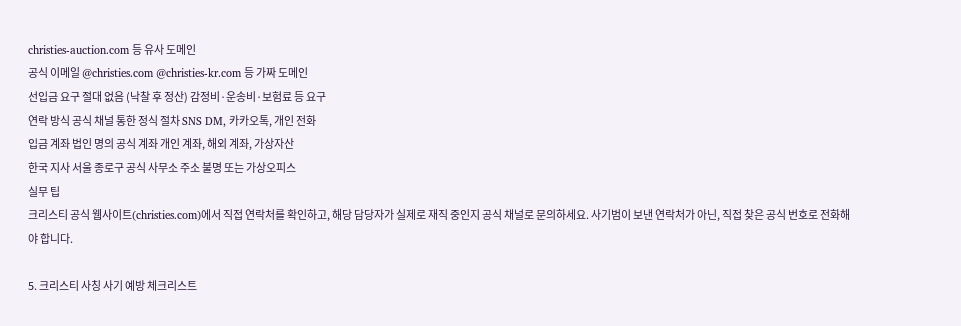christies-auction.com 등 유사 도메인
공식 이메일 @christies.com @christies-kr.com 등 가짜 도메인
선입금 요구 절대 없음 (낙찰 후 정산) 감정비·운송비·보험료 등 요구
연락 방식 공식 채널 통한 정식 절차 SNS DM, 카카오톡, 개인 전화
입금 계좌 법인 명의 공식 계좌 개인 계좌, 해외 계좌, 가상자산
한국 지사 서울 종로구 공식 사무소 주소 불명 또는 가상오피스
실무 팁
크리스티 공식 웹사이트(christies.com)에서 직접 연락처를 확인하고, 해당 담당자가 실제로 재직 중인지 공식 채널로 문의하세요. 사기범이 보낸 연락처가 아닌, 직접 찾은 공식 번호로 전화해야 합니다.

5. 크리스티 사칭 사기 예방 체크리스트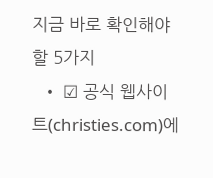지금 바로 확인해야 할 5가지
  • ☑ 공식 웹사이트(christies.com)에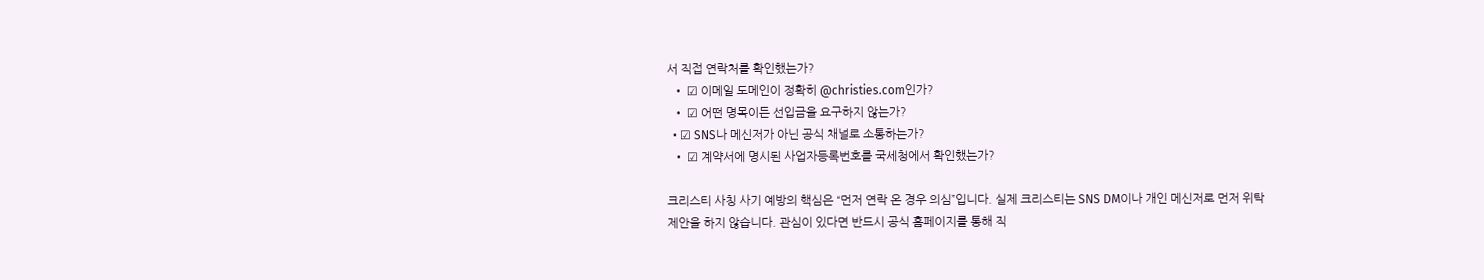서 직접 연락처를 확인했는가?
  • ☑ 이메일 도메인이 정확히 @christies.com인가?
  • ☑ 어떤 명목이든 선입금을 요구하지 않는가?
  • ☑ SNS나 메신저가 아닌 공식 채널로 소통하는가?
  • ☑ 계약서에 명시된 사업자등록번호를 국세청에서 확인했는가?

크리스티 사칭 사기 예방의 핵심은 “먼저 연락 온 경우 의심”입니다. 실제 크리스티는 SNS DM이나 개인 메신저로 먼저 위탁 제안을 하지 않습니다. 관심이 있다면 반드시 공식 홈페이지를 통해 직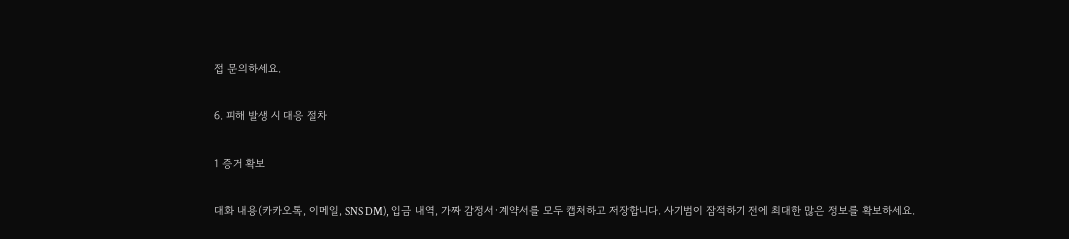접 문의하세요.

6. 피해 발생 시 대응 절차

1 증거 확보

대화 내용(카카오톡, 이메일, SNS DM), 입금 내역, 가짜 감정서·계약서를 모두 캡처하고 저장합니다. 사기범이 잠적하기 전에 최대한 많은 정보를 확보하세요.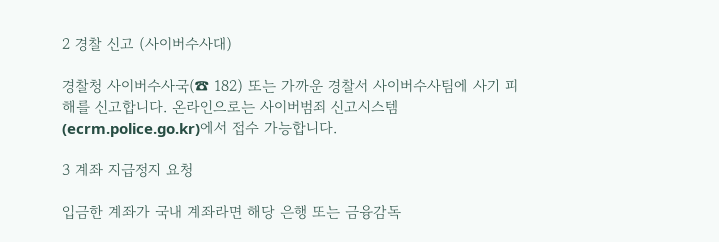2 경찰 신고 (사이버수사대)

경찰청 사이버수사국(☎ 182) 또는 가까운 경찰서 사이버수사팀에 사기 피해를 신고합니다. 온라인으로는 사이버범죄 신고시스템(ecrm.police.go.kr)에서 접수 가능합니다.

3 계좌 지급정지 요청

입금한 계좌가 국내 계좌라면 해당 은행 또는 금융감독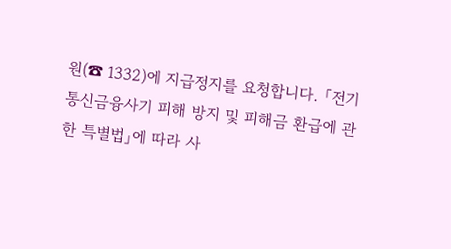원(☎ 1332)에 지급정지를 요청합니다. 「전기통신금융사기 피해 방지 및 피해금 환급에 관한 특별법」에 따라 사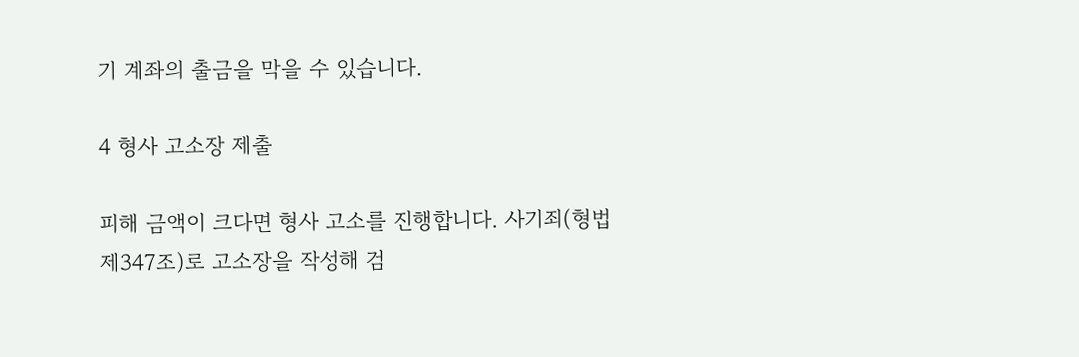기 계좌의 출금을 막을 수 있습니다.

4 형사 고소장 제출

피해 금액이 크다면 형사 고소를 진행합니다. 사기죄(형법 제347조)로 고소장을 작성해 검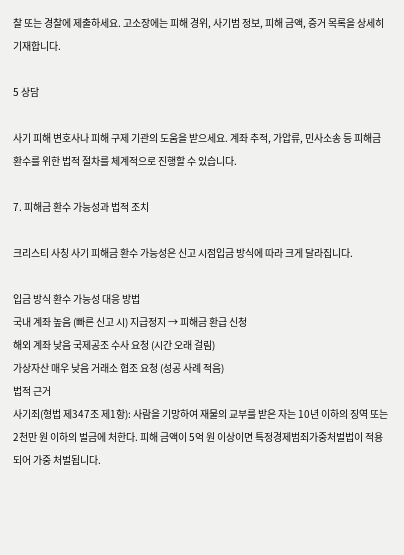찰 또는 경찰에 제출하세요. 고소장에는 피해 경위, 사기범 정보, 피해 금액, 증거 목록을 상세히 기재합니다.

5 상담

사기 피해 변호사나 피해 구제 기관의 도움을 받으세요. 계좌 추적, 가압류, 민사소송 등 피해금 환수를 위한 법적 절차를 체계적으로 진행할 수 있습니다.

7. 피해금 환수 가능성과 법적 조치

크리스티 사칭 사기 피해금 환수 가능성은 신고 시점입금 방식에 따라 크게 달라집니다.

입금 방식 환수 가능성 대응 방법
국내 계좌 높음 (빠른 신고 시) 지급정지 → 피해금 환급 신청
해외 계좌 낮음 국제공조 수사 요청 (시간 오래 걸림)
가상자산 매우 낮음 거래소 협조 요청 (성공 사례 적음)
법적 근거
사기죄(형법 제347조 제1항): 사람을 기망하여 재물의 교부를 받은 자는 10년 이하의 징역 또는 2천만 원 이하의 벌금에 처한다. 피해 금액이 5억 원 이상이면 특정경제범죄가중처벌법이 적용되어 가중 처벌됩니다.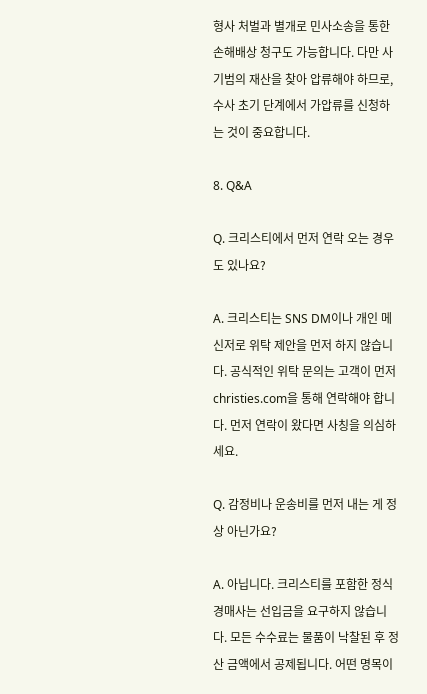형사 처벌과 별개로 민사소송을 통한 손해배상 청구도 가능합니다. 다만 사기범의 재산을 찾아 압류해야 하므로, 수사 초기 단계에서 가압류를 신청하는 것이 중요합니다.

8. Q&A

Q. 크리스티에서 먼저 연락 오는 경우도 있나요?

A. 크리스티는 SNS DM이나 개인 메신저로 위탁 제안을 먼저 하지 않습니다. 공식적인 위탁 문의는 고객이 먼저 christies.com을 통해 연락해야 합니다. 먼저 연락이 왔다면 사칭을 의심하세요.

Q. 감정비나 운송비를 먼저 내는 게 정상 아닌가요?

A. 아닙니다. 크리스티를 포함한 정식 경매사는 선입금을 요구하지 않습니다. 모든 수수료는 물품이 낙찰된 후 정산 금액에서 공제됩니다. 어떤 명목이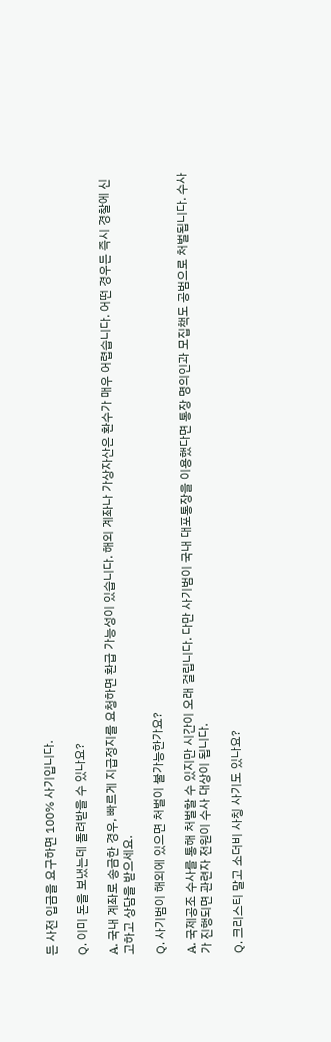든 사전 입금을 요구하면 100% 사기입니다.

Q. 이미 돈을 보냈는데 돌려받을 수 있나요?

A. 국내 계좌로 송금한 경우, 빠르게 지급정지를 요청하면 환급 가능성이 있습니다. 해외 계좌나 가상자산은 환수가 매우 어렵습니다. 어떤 경우든 즉시 경찰에 신고하고 상담을 받으세요.

Q. 사기범이 해외에 있으면 처벌이 불가능한가요?

A. 국제공조 수사를 통해 처벌할 수 있지만 시간이 오래 걸립니다. 다만 사기범이 국내 대포통장을 이용했다면 통장 명의인과 모집책도 공범으로 처벌됩니다. 수사가 진행되면 관련자 전원이 수사 대상이 됩니다.

Q. 크리스티 말고 소더비 사칭 사기도 있나요?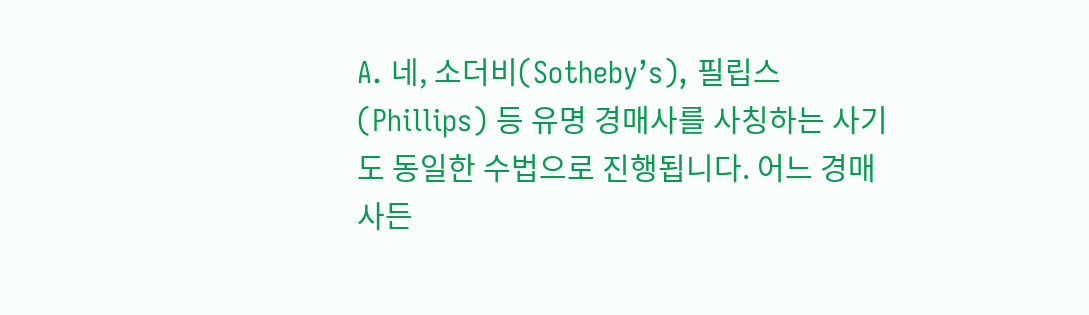A. 네, 소더비(Sotheby’s), 필립스(Phillips) 등 유명 경매사를 사칭하는 사기도 동일한 수법으로 진행됩니다. 어느 경매사든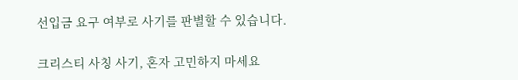선입금 요구 여부로 사기를 판별할 수 있습니다.

크리스티 사칭 사기, 혼자 고민하지 마세요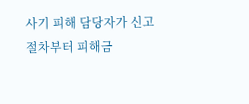사기 피해 담당자가 신고 절차부터 피해금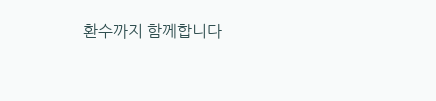환수까지 함께합니다